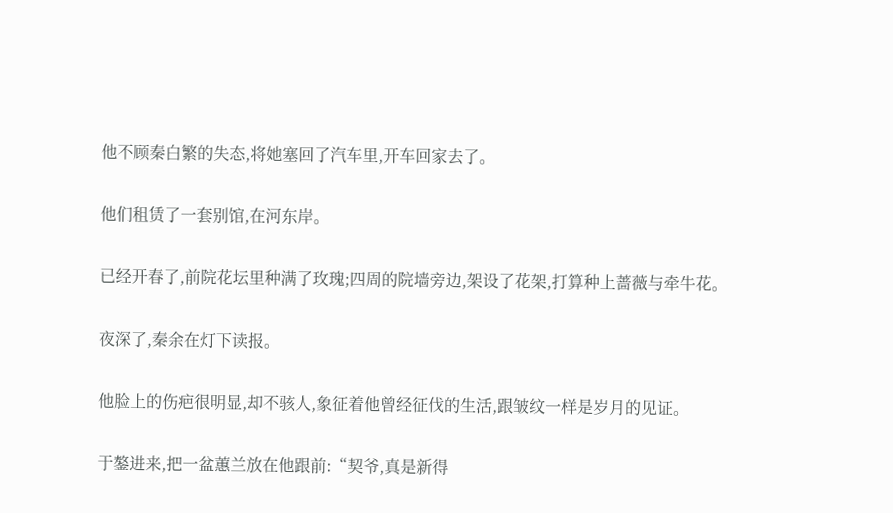他不顾秦白繁的失态,将她塞回了汽车里,开车回家去了。

他们租赁了一套别馆,在河东岸。

已经开春了,前院花坛里种满了玫瑰;四周的院墙旁边,架设了花架,打算种上蔷薇与牵牛花。

夜深了,秦余在灯下读报。

他脸上的伤疤很明显,却不骇人,象征着他曾经征伐的生活,跟皱纹一样是岁月的见证。

于鏊进来,把一盆蕙兰放在他跟前:“契爷,真是新得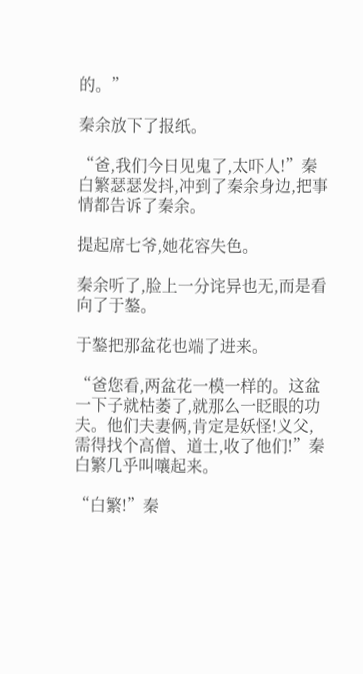的。”

秦余放下了报纸。

“爸,我们今日见鬼了,太吓人!”秦白繁瑟瑟发抖,冲到了秦余身边,把事情都告诉了秦余。

提起席七爷,她花容失色。

秦余听了,脸上一分诧异也无,而是看向了于鏊。

于鏊把那盆花也端了进来。

“爸您看,两盆花一模一样的。这盆一下子就枯萎了,就那么一眨眼的功夫。他们夫妻俩,肯定是妖怪!义父,需得找个高僧、道士,收了他们!”秦白繁几乎叫嚷起来。

“白繁!”秦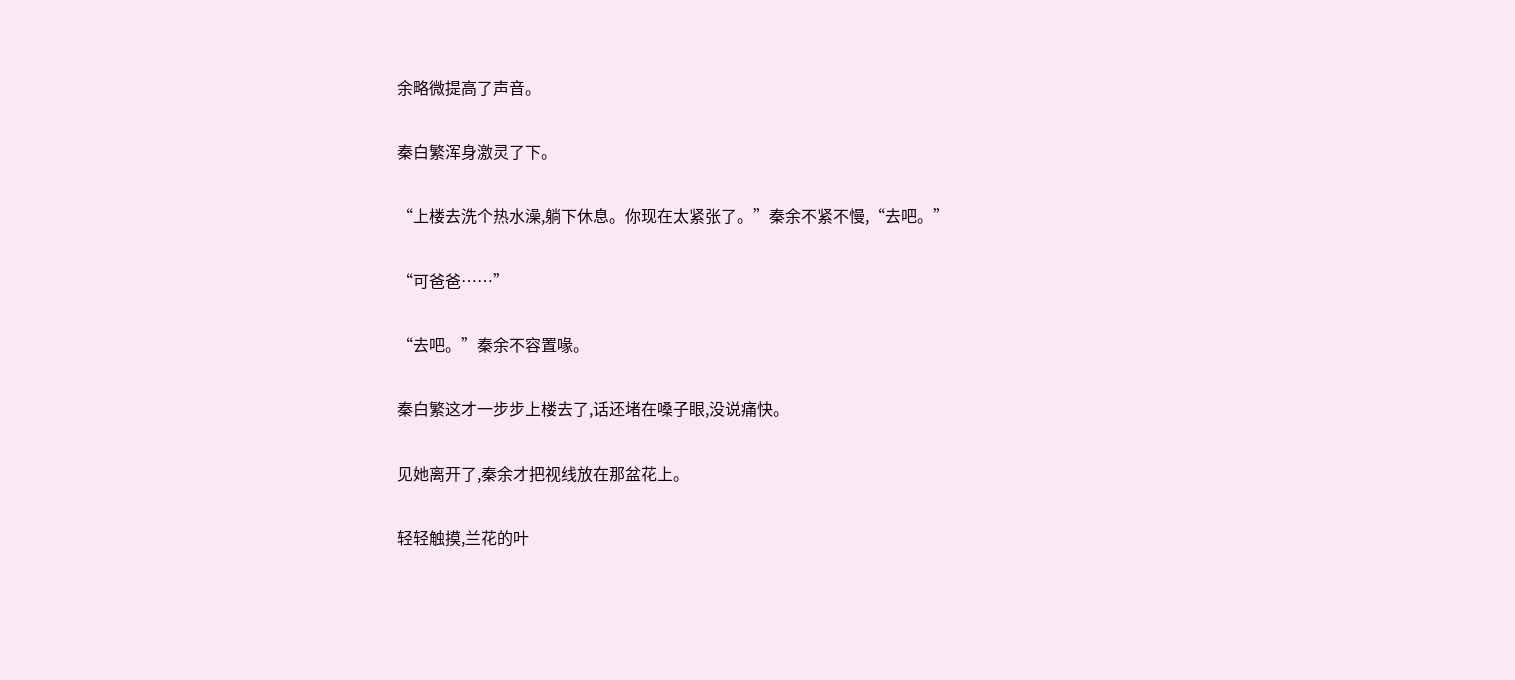余略微提高了声音。

秦白繁浑身激灵了下。

“上楼去洗个热水澡,躺下休息。你现在太紧张了。”秦余不紧不慢,“去吧。”

“可爸爸……”

“去吧。”秦余不容置喙。

秦白繁这才一步步上楼去了,话还堵在嗓子眼,没说痛快。

见她离开了,秦余才把视线放在那盆花上。

轻轻触摸,兰花的叶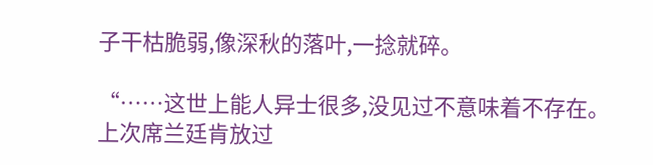子干枯脆弱,像深秋的落叶,一捻就碎。

“……这世上能人异士很多,没见过不意味着不存在。上次席兰廷肯放过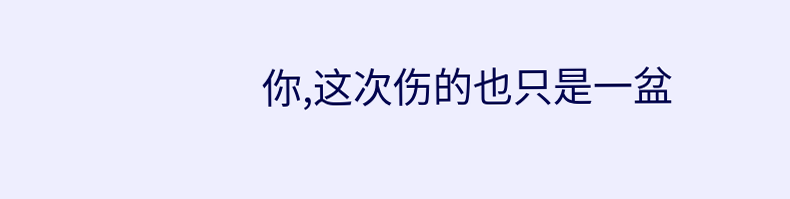你,这次伤的也只是一盆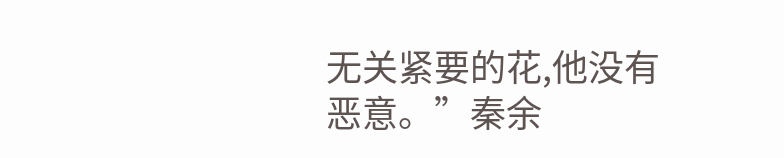无关紧要的花,他没有恶意。”秦余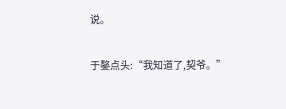说。

于鏊点头:“我知道了,契爷。”